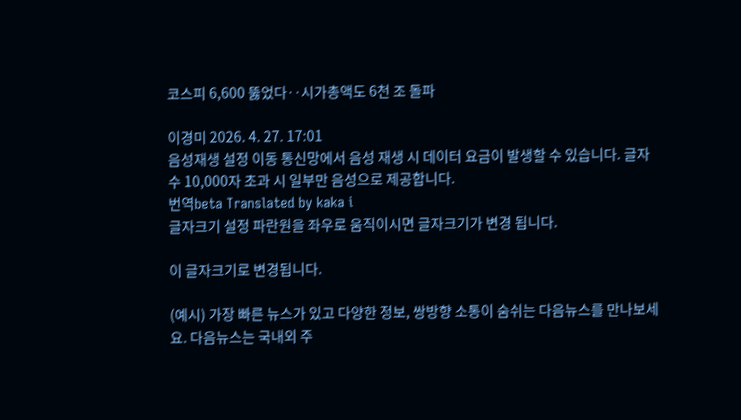코스피 6,600 뚫었다‥시가총액도 6천 조 돌파

이경미 2026. 4. 27. 17:01
음성재생 설정 이동 통신망에서 음성 재생 시 데이터 요금이 발생할 수 있습니다. 글자 수 10,000자 초과 시 일부만 음성으로 제공합니다.
번역beta Translated by kaka i
글자크기 설정 파란원을 좌우로 움직이시면 글자크기가 변경 됩니다.

이 글자크기로 변경됩니다.

(예시) 가장 빠른 뉴스가 있고 다양한 정보, 쌍방향 소통이 숨쉬는 다음뉴스를 만나보세요. 다음뉴스는 국내외 주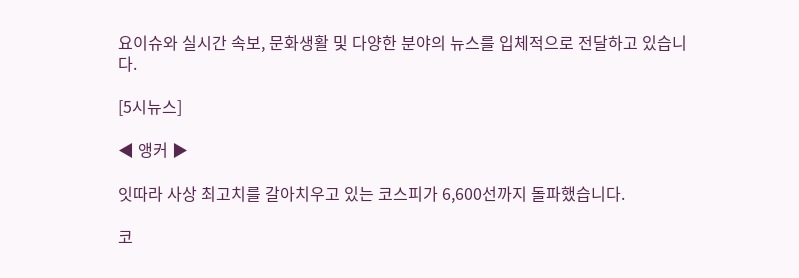요이슈와 실시간 속보, 문화생활 및 다양한 분야의 뉴스를 입체적으로 전달하고 있습니다.

[5시뉴스]

◀ 앵커 ▶

잇따라 사상 최고치를 갈아치우고 있는 코스피가 6,600선까지 돌파했습니다.

코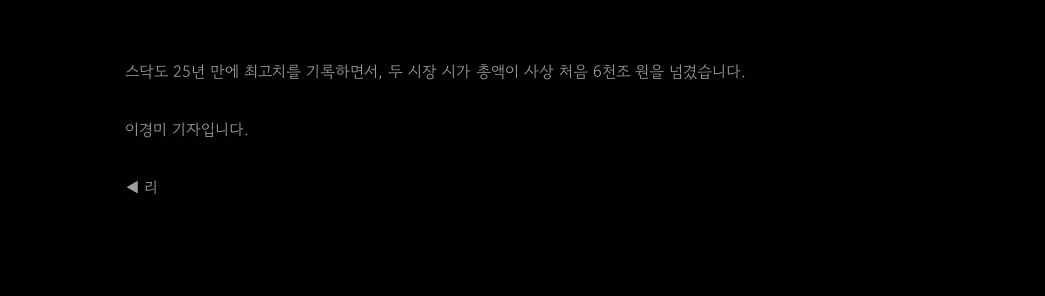스닥도 25년 만에 최고치를 기록하면서, 두 시장 시가 총액이 사상 처음 6천조 원을 넘겼습니다.

이경미 기자입니다.

◀ 리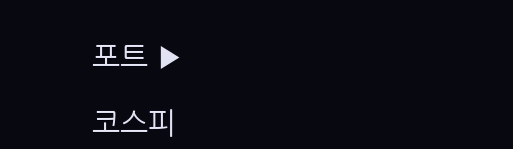포트 ▶

코스피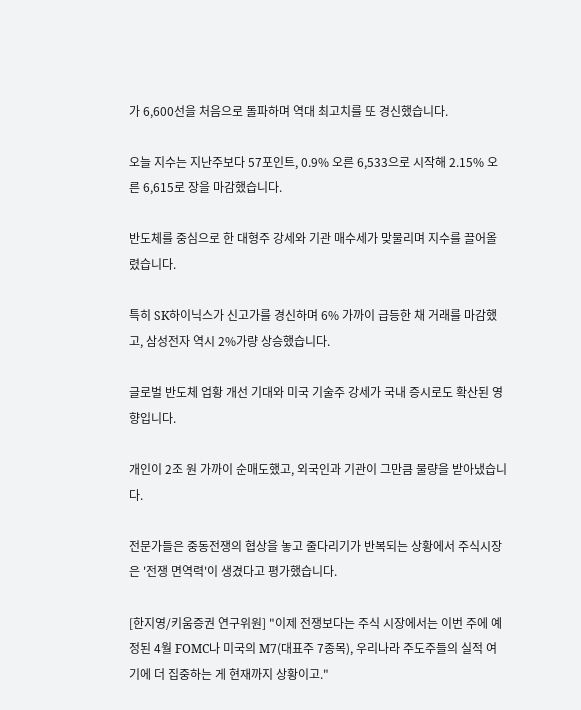가 6,600선을 처음으로 돌파하며 역대 최고치를 또 경신했습니다.

오늘 지수는 지난주보다 57포인트, 0.9% 오른 6,533으로 시작해 2.15% 오른 6,615로 장을 마감했습니다.

반도체를 중심으로 한 대형주 강세와 기관 매수세가 맞물리며 지수를 끌어올렸습니다.

특히 SK하이닉스가 신고가를 경신하며 6% 가까이 급등한 채 거래를 마감했고, 삼성전자 역시 2%가량 상승했습니다.

글로벌 반도체 업황 개선 기대와 미국 기술주 강세가 국내 증시로도 확산된 영향입니다.

개인이 2조 원 가까이 순매도했고, 외국인과 기관이 그만큼 물량을 받아냈습니다.

전문가들은 중동전쟁의 협상을 놓고 줄다리기가 반복되는 상황에서 주식시장은 '전쟁 면역력'이 생겼다고 평가했습니다.

[한지영/키움증권 연구위원] "이제 전쟁보다는 주식 시장에서는 이번 주에 예정된 4월 FOMC나 미국의 M7(대표주 7종목), 우리나라 주도주들의 실적 여기에 더 집중하는 게 현재까지 상황이고."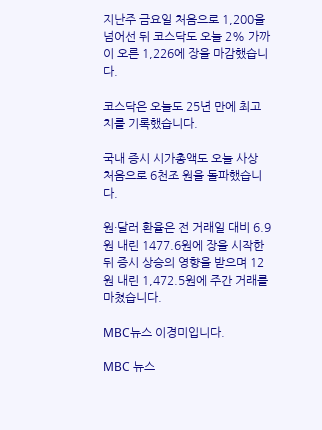지난주 금요일 처음으로 1,200을 넘어선 뒤 코스닥도 오늘 2% 가까이 오른 1,226에 장을 마감했습니다.

코스닥은 오늘도 25년 만에 최고치를 기록했습니다.

국내 증시 시가총액도 오늘 사상 처음으로 6천조 원을 돌파했습니다.

원·달러 환율은 전 거래일 대비 6.9원 내린 1477.6원에 장을 시작한 뒤 증시 상승의 영향을 받으며 12원 내린 1,472.5원에 주간 거래를 마쳤습니다.

MBC뉴스 이경미입니다.

MBC 뉴스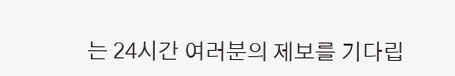는 24시간 여러분의 제보를 기다립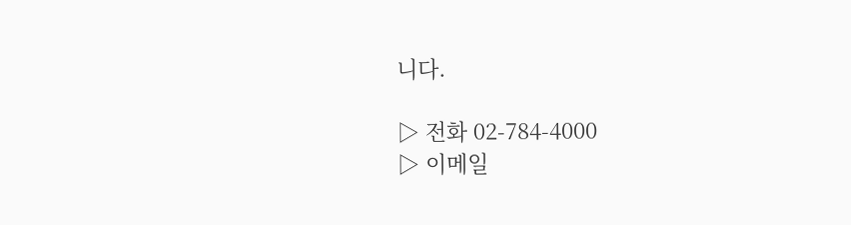니다.

▷ 전화 02-784-4000
▷ 이메일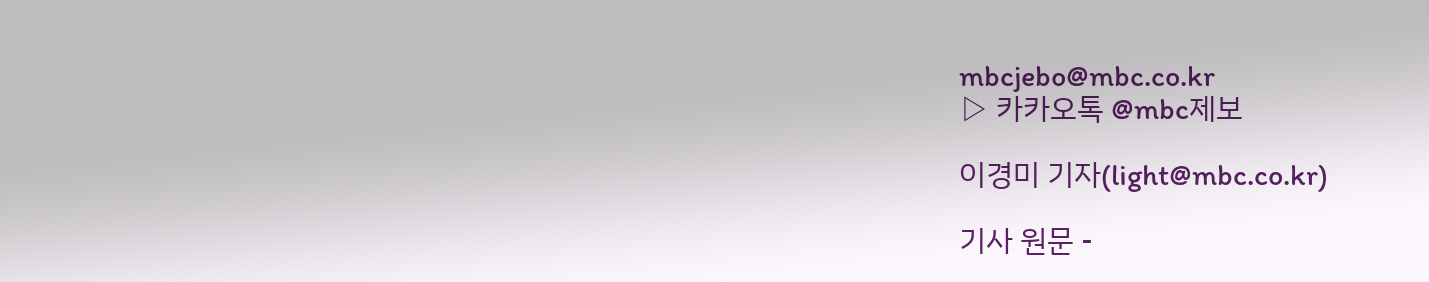mbcjebo@mbc.co.kr
▷ 카카오톡 @mbc제보

이경미 기자(light@mbc.co.kr)

기사 원문 -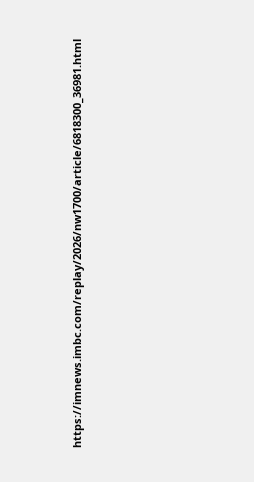https://imnews.imbc.com/replay/2026/nw1700/article/6818300_36981.html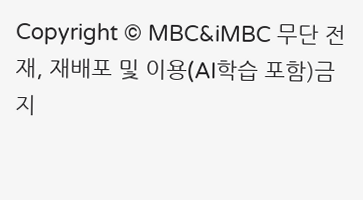Copyright © MBC&iMBC 무단 전재, 재배포 및 이용(AI학습 포함)금지